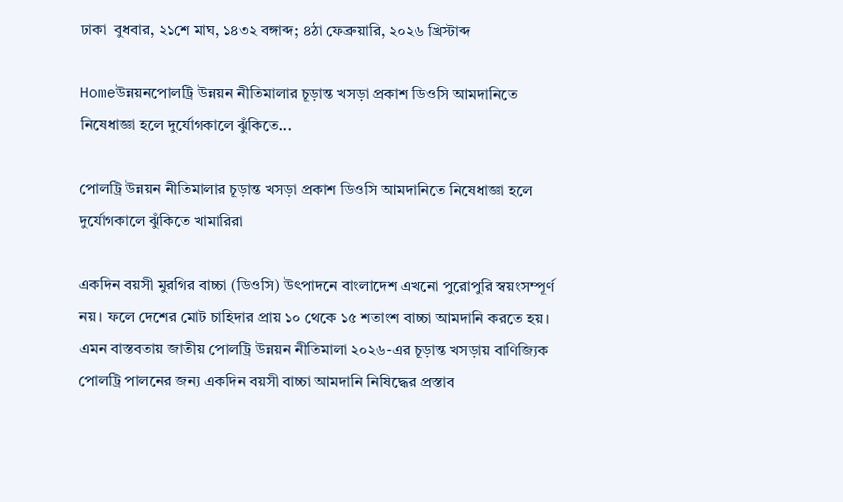ঢাকা  বুধবার, ২১শে মাঘ, ১৪৩২ বঙ্গাব্দ; ৪ঠা ফেব্রুয়ারি, ২০২৬ খ্রিস্টাব্দ

Homeউন্নয়নপোলট্রি উন্নয়ন নীতিমালার চূড়ান্ত খসড়া প্রকাশ ডিওসি আমদানিতে নিষেধাজ্ঞা হলে দুর্যোগকালে ঝুঁকিতে...

পোলট্রি উন্নয়ন নীতিমালার চূড়ান্ত খসড়া প্রকাশ ডিওসি আমদানিতে নিষেধাজ্ঞা হলে দুর্যোগকালে ঝুঁকিতে খামারিরা

একদিন বয়সী মুরগির বাচ্চা (ডিওসি) উৎপাদনে বাংলাদেশ এখনো পুরোপুরি স্বয়ংসম্পূর্ণ নয়। ফলে দেশের মোট চাহিদার প্রায় ১০ থেকে ১৫ শতাংশ বাচ্চা আমদানি করতে হয়। এমন বাস্তবতায় জাতীয় পোলট্রি উন্নয়ন নীতিমালা ২০২৬-এর চূড়ান্ত খসড়ায় বাণিজ্যিক পোলট্রি পালনের জন্য একদিন বয়সী বাচ্চা আমদানি নিষিদ্ধের প্রস্তাব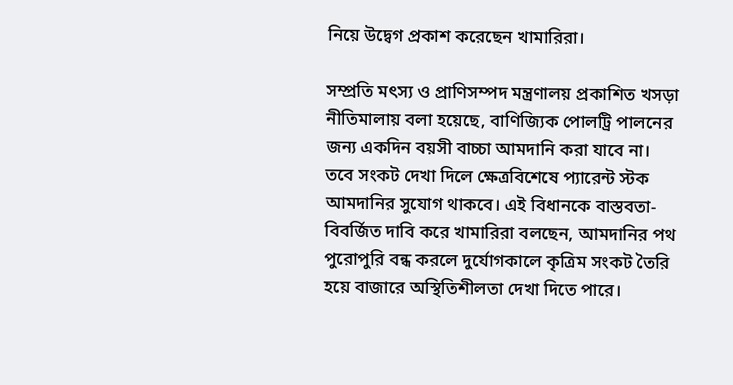নিয়ে উদ্বেগ প্রকাশ করেছেন খামারিরা।

সম্প্রতি মৎস্য ও প্রাণিসম্পদ মন্ত্রণালয় প্রকাশিত খসড়া নীতিমালায় বলা হয়েছে, বাণিজ্যিক পোলট্রি পালনের জন্য একদিন বয়সী বাচ্চা আমদানি করা যাবে না। তবে সংকট দেখা দিলে ক্ষেত্রবিশেষে প্যারেন্ট স্টক আমদানির সুযোগ থাকবে। এই বিধানকে বাস্তবতা-বিবর্জিত দাবি করে খামারিরা বলছেন, আমদানির পথ পুরোপুরি বন্ধ করলে দুর্যোগকালে কৃত্রিম সংকট তৈরি হয়ে বাজারে অস্থিতিশীলতা দেখা দিতে পারে।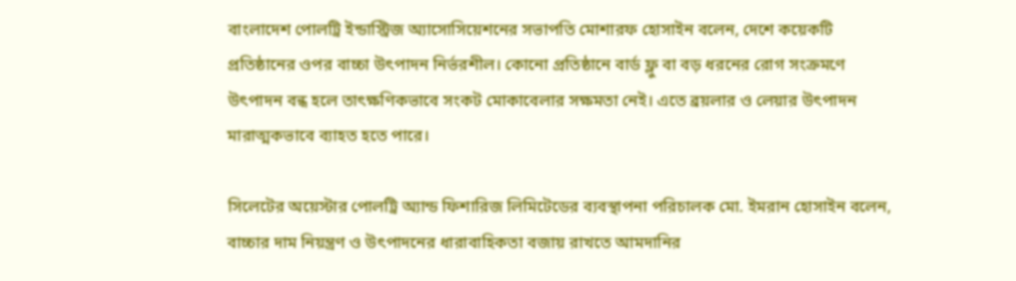বাংলাদেশ পোলট্রি ইন্ডাস্ট্রিজ অ্যাসোসিয়েশনের সভাপতি মোশারফ হোসাইন বলেন, দেশে কয়েকটি প্রতিষ্ঠানের ওপর বাচ্চা উৎপাদন নির্ভরশীল। কোনো প্রতিষ্ঠানে বার্ড ফ্লু বা বড় ধরনের রোগ সংক্রমণে উৎপাদন বন্ধ হলে তাৎক্ষণিকভাবে সংকট মোকাবেলার সক্ষমতা নেই। এতে ব্রয়লার ও লেয়ার উৎপাদন মারাত্মকভাবে ব্যাহত হতে পারে।

সিলেটের অয়েস্টার পোলট্রি অ্যান্ড ফিশারিজ লিমিটেডের ব্যবস্থাপনা পরিচালক মো. ইমরান হোসাইন বলেন, বাচ্চার দাম নিয়ন্ত্রণ ও উৎপাদনের ধারাবাহিকতা বজায় রাখতে আমদানির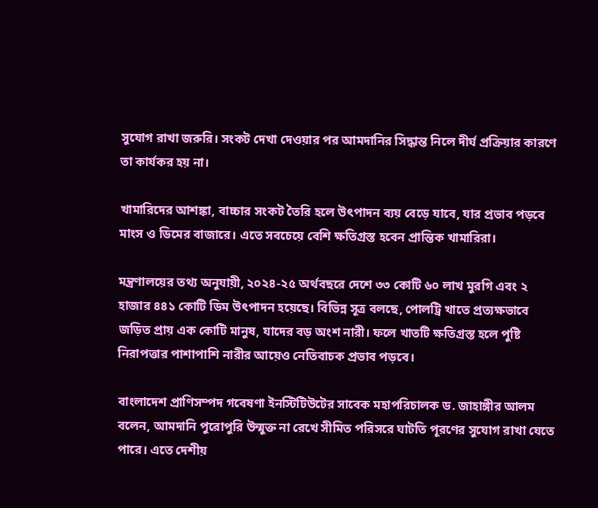সুযোগ রাখা জরুরি। সংকট দেখা দেওয়ার পর আমদানির সিদ্ধান্ত নিলে দীর্ঘ প্রক্রিয়ার কারণে তা কার্যকর হয় না।

খামারিদের আশঙ্কা, বাচ্চার সংকট তৈরি হলে উৎপাদন ব্যয় বেড়ে যাবে, যার প্রভাব পড়বে মাংস ও ডিমের বাজারে। এতে সবচেয়ে বেশি ক্ষতিগ্রস্ত হবেন প্রান্তিক খামারিরা।

মন্ত্রণালয়ের তথ্য অনুযায়ী, ২০২৪-২৫ অর্থবছরে দেশে ৩৩ কোটি ৬০ লাখ মুরগি এবং ২ হাজার ৪৪১ কোটি ডিম উৎপাদন হয়েছে। বিভিন্ন সূত্র বলছে, পোলট্রি খাতে প্রত্যক্ষভাবে জড়িত প্রায় এক কোটি মানুষ, যাদের বড় অংশ নারী। ফলে খাতটি ক্ষতিগ্রস্ত হলে পুষ্টি নিরাপত্তার পাশাপাশি নারীর আয়েও নেতিবাচক প্রভাব পড়বে।

বাংলাদেশ প্রাণিসম্পদ গবেষণা ইনস্টিটিউটের সাবেক মহাপরিচালক ড. জাহাঙ্গীর আলম বলেন, আমদানি পুরোপুরি উন্মুক্ত না রেখে সীমিত পরিসরে ঘাটতি পূরণের সুযোগ রাখা যেতে পারে। এতে দেশীয়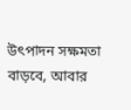উৎপাদন সক্ষমতা বাড়বে, আবার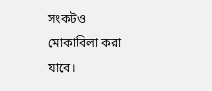সংকটও মোকাবিলা করা যাবে।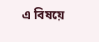এ বিষয়ে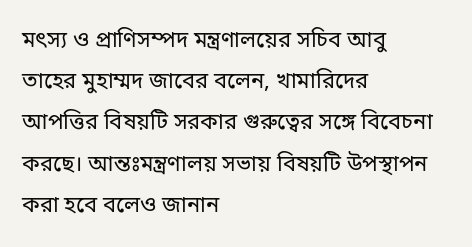মৎস্য ও প্রাণিসম্পদ মন্ত্রণালয়ের সচিব আবু তাহের মুহাম্মদ জাবের বলেন, খামারিদের আপত্তির বিষয়টি সরকার গুরুত্বের সঙ্গে বিবেচনা করছে। আন্তঃমন্ত্রণালয় সভায় বিষয়টি উপস্থাপন করা হবে বলেও জানান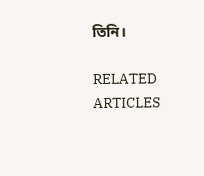তিনি।

RELATED ARTICLES